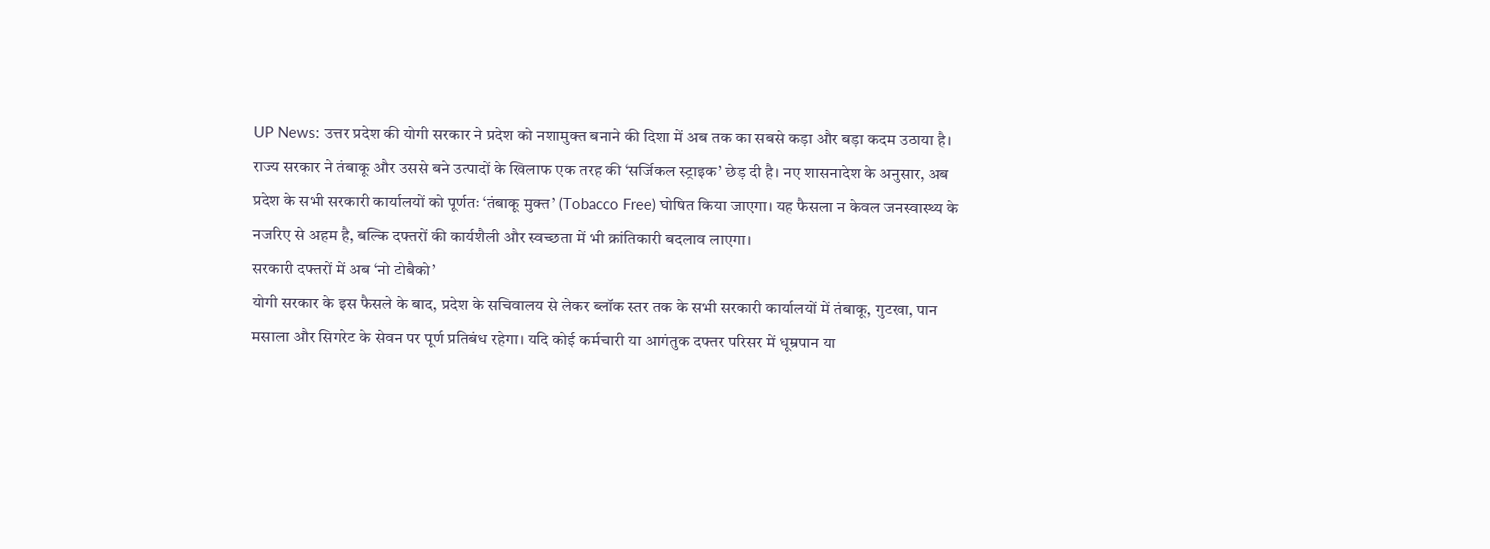UP News: उत्तर प्रदेश की योगी सरकार ने प्रदेश को नशामुक्त बनाने की दिशा में अब तक का सबसे कड़ा और बड़ा कदम उठाया है। राज्य सरकार ने तंबाकू और उससे बने उत्पादों के खिलाफ एक तरह की ‘सर्जिकल स्ट्राइक’ छेड़ दी है। नए शासनादेश के अनुसार, अब प्रदेश के सभी सरकारी कार्यालयों को पूर्णतः ‘तंबाकू मुक्त’ (Tobacco Free) घोषित किया जाएगा। यह फैसला न केवल जनस्वास्थ्य के नजरिए से अहम है, बल्कि दफ्तरों की कार्यशैली और स्वच्छता में भी क्रांतिकारी बदलाव लाएगा।
सरकारी दफ्तरों में अब ‘नो टोबैको’
योगी सरकार के इस फैसले के बाद, प्रदेश के सचिवालय से लेकर ब्लॉक स्तर तक के सभी सरकारी कार्यालयों में तंबाकू, गुटखा, पान मसाला और सिगरेट के सेवन पर पूर्ण प्रतिबंध रहेगा। यदि कोई कर्मचारी या आगंतुक दफ्तर परिसर में धूम्रपान या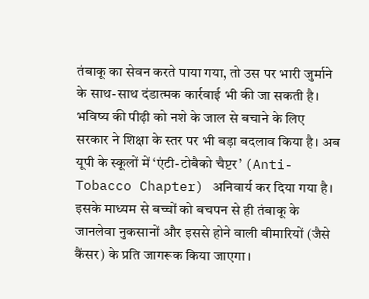तंबाकू का सेवन करते पाया गया, तो उस पर भारी जुर्माने के साथ-साथ दंडात्मक कार्रवाई भी की जा सकती है। भविष्य की पीढ़ी को नशे के जाल से बचाने के लिए सरकार ने शिक्षा के स्तर पर भी बड़ा बदलाव किया है। अब यूपी के स्कूलों में ‘एंटी-टोबैको चैप्टर’ (Anti-Tobacco Chapter) अनिवार्य कर दिया गया है। इसके माध्यम से बच्चों को बचपन से ही तंबाकू के जानलेवा नुकसानों और इससे होने वाली बीमारियों (जैसे कैंसर) के प्रति जागरूक किया जाएगा।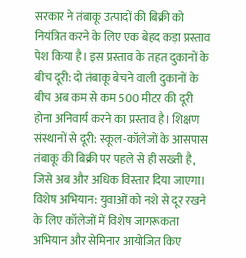सरकार ने तंबाकू उत्पादों की बिक्री को नियंत्रित करने के लिए एक बेहद कड़ा प्रस्ताव पेश किया है। इस प्रस्ताव के तहत दुकानों के बीच दूरी: दो तंबाकू बेचने वाली दुकानों के बीच अब कम से कम 500 मीटर की दूरी होना अनिवार्य करने का प्रस्ताव है। शिक्षण संस्थानों से दूरी: स्कूल-कॉलेजों के आसपास तंबाकू की बिक्री पर पहले से ही सख्ती है, जिसे अब और अधिक विस्तार दिया जाएगा। विशेष अभियान: युवाओं को नशे से दूर रखने के लिए कॉलेजों में विशेष जागरूकता अभियान और सेमिनार आयोजित किए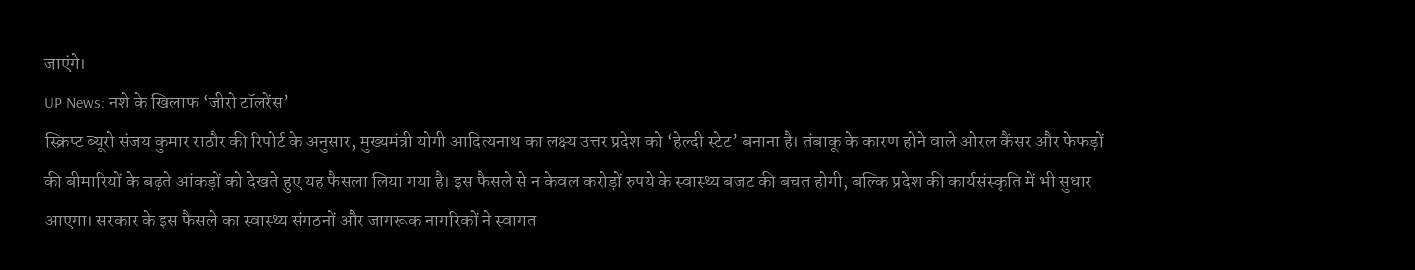जाएंगे।
UP News: नशे के खिलाफ ‘जीरो टॉलरेंस’
स्क्रिप्ट ब्यूरो संजय कुमार राठौर की रिपोर्ट के अनुसार, मुख्यमंत्री योगी आदित्यनाथ का लक्ष्य उत्तर प्रदेश को ‘हेल्दी स्टेट’ बनाना है। तंबाकू के कारण होने वाले ओरल कैंसर और फेफड़ों की बीमारियों के बढ़ते आंकड़ों को देखते हुए यह फैसला लिया गया है। इस फैसले से न केवल करोड़ों रुपये के स्वास्थ्य बजट की बचत होगी, बल्कि प्रदेश की कार्यसंस्कृति में भी सुधार आएगा। सरकार के इस फैसले का स्वास्थ्य संगठनों और जागरूक नागरिकों ने स्वागत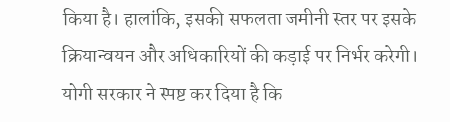किया है। हालांकि, इसकी सफलता जमीनी स्तर पर इसके क्रियान्वयन और अधिकारियों की कड़ाई पर निर्भर करेगी। योगी सरकार ने स्पष्ट कर दिया है कि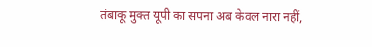तंबाकू मुक्त यूपी का सपना अब केवल नारा नहीं,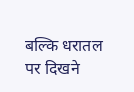बल्कि धरातल पर दिखने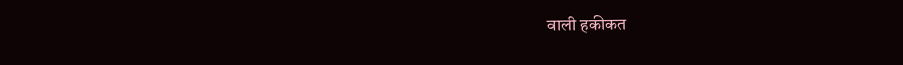वाली हकीकत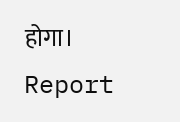होगा।
Report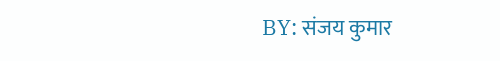BY: संजय कुमार